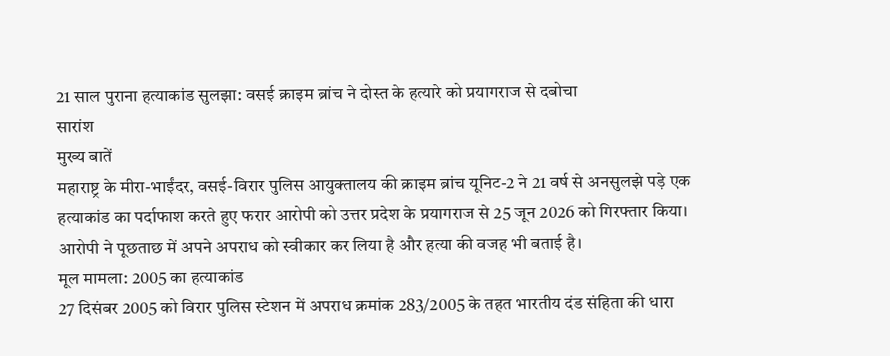21 साल पुराना हत्याकांड सुलझा: वसई क्राइम ब्रांच ने दोस्त के हत्यारे को प्रयागराज से दबोचा
सारांश
मुख्य बातें
महाराष्ट्र के मीरा-भाईंदर, वसई-विरार पुलिस आयुक्तालय की क्राइम ब्रांच यूनिट-2 ने 21 वर्ष से अनसुलझे पड़े एक हत्याकांड का पर्दाफाश करते हुए फरार आरोपी को उत्तर प्रदेश के प्रयागराज से 25 जून 2026 को गिरफ्तार किया। आरोपी ने पूछताछ में अपने अपराध को स्वीकार कर लिया है और हत्या की वजह भी बताई है।
मूल मामला: 2005 का हत्याकांड
27 दिसंबर 2005 को विरार पुलिस स्टेशन में अपराध क्रमांक 283/2005 के तहत भारतीय दंड संहिता की धारा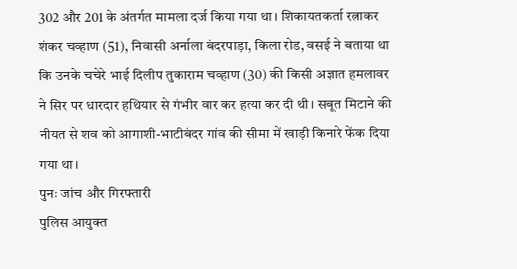302 और 201 के अंतर्गत मामला दर्ज किया गया था। शिकायतकर्ता रत्नाकर शंकर चव्हाण (51), निवासी अर्नाला बंदरपाड़ा, किला रोड, वसई ने बताया था कि उनके चचेरे भाई दिलीप तुकाराम चव्हाण (30) की किसी अज्ञात हमलावर ने सिर पर धारदार हथियार से गंभीर वार कर हत्या कर दी थी। सबूत मिटाने की नीयत से शव को आगाशी-भाटीबंदर गांव की सीमा में खाड़ी किनारे फेंक दिया गया था।
पुनः जांच और गिरफ्तारी
पुलिस आयुक्त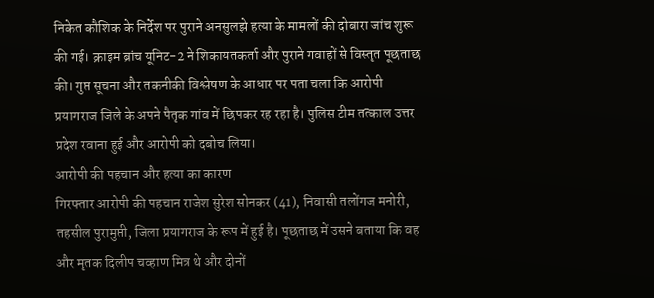निकेत कौशिक के निर्देश पर पुराने अनसुलझे हत्या के मामलों की दोबारा जांच शुरू की गई। क्राइम ब्रांच यूनिट-2 ने शिकायतकर्ता और पुराने गवाहों से विस्तृत पूछताछ की। गुप्त सूचना और तकनीकी विश्लेषण के आधार पर पता चला कि आरोपी प्रयागराज जिले के अपने पैतृक गांव में छिपकर रह रहा है। पुलिस टीम तत्काल उत्तर प्रदेश रवाना हुई और आरोपी को दबोच लिया।
आरोपी की पहचान और हत्या का कारण
गिरफ्तार आरोपी की पहचान राजेश सुरेश सोनकर (41), निवासी तलोंगज मनोरी, तहसील पुरामुप्ती, जिला प्रयागराज के रूप में हुई है। पूछताछ में उसने बताया कि वह और मृतक दिलीप चव्हाण मित्र थे और दोनों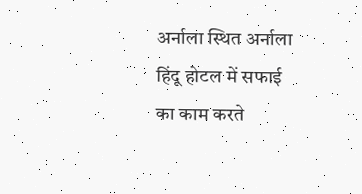अर्नाला स्थित अर्नाला हिंदू होटल में सफाई का काम करते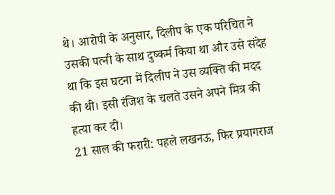थे। आरोपी के अनुसार, दिलीप के एक परिचित ने उसकी पत्नी के साथ दुष्कर्म किया था और उसे संदेह था कि इस घटना में दिलीप ने उस व्यक्ति की मदद की थी। इसी रंजिश के चलते उसने अपने मित्र की हत्या कर दी।
21 साल की फरारी: पहले लखनऊ, फिर प्रयागराज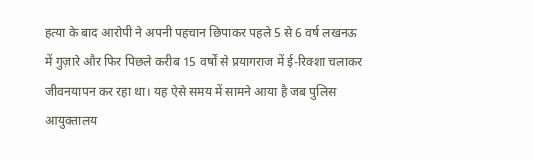हत्या के बाद आरोपी ने अपनी पहचान छिपाकर पहले 5 से 6 वर्ष लखनऊ में गुज़ारे और फिर पिछले करीब 15 वर्षों से प्रयागराज में ई-रिक्शा चलाकर जीवनयापन कर रहा था। यह ऐसे समय में सामने आया है जब पुलिस आयुक्तालय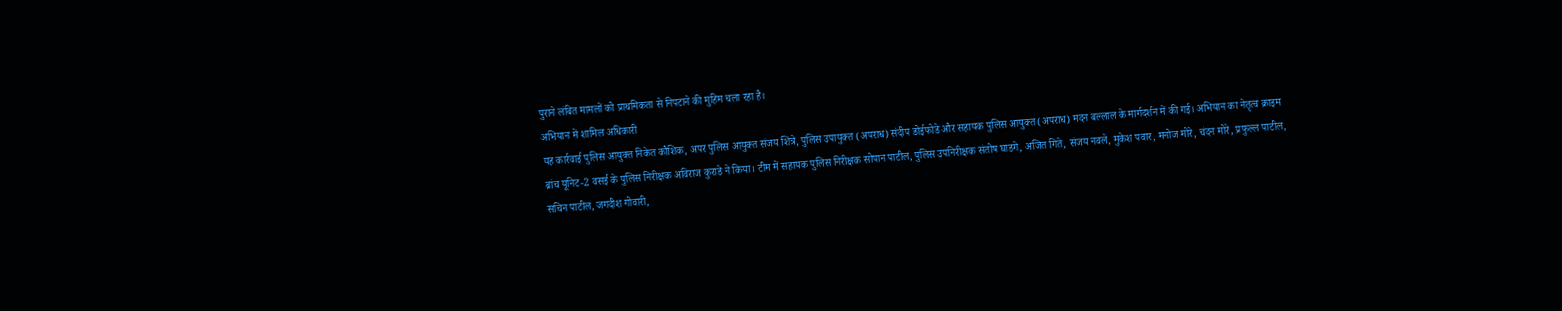पुराने लंबित मामलों को प्राथमिकता से निपटाने की मुहिम चला रहा है।
अभियान में शामिल अधिकारी
यह कार्रवाई पुलिस आयुक्त निकेत कौशिक, अपर पुलिस आयुक्त संजय शिंत्रे, पुलिस उपायुक्त (अपराध) संदीप डोईफोडे और सहायक पुलिस आयुक्त (अपराध) मदन बल्लाल के मार्गदर्शन में की गई। अभियान का नेतृत्व क्राइम ब्रांच यूनिट-2 वसई के पुलिस निरीक्षक अविराज कुराडे ने किया। टीम में सहायक पुलिस निरीक्षक सोपान पाटील, पुलिस उपनिरीक्षक संतोष घाडगे, अजित गिते, संजय नवले, मुकेश पवार, मनोज मोरे, चंदन मोरे, प्रफुल्ल पाटील, सचिन पाटील, जगदीश गोवारी,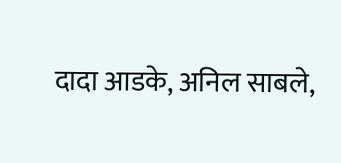दादा आडके, अनिल साबले,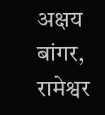अक्षय बांगर, रामेश्वर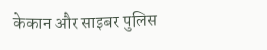केकान और साइबर पुलिस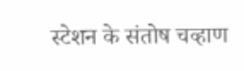स्टेशन के संतोष चव्हाण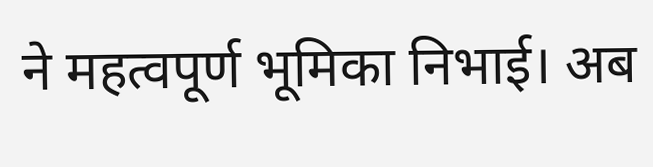ने महत्वपूर्ण भूमिका निभाई। अब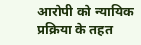आरोपी को न्यायिक प्रक्रिया के तहत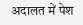अदालत में पेश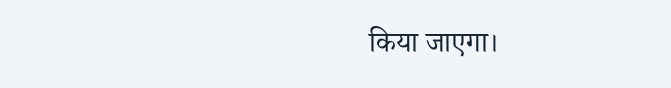किया जाएगा।